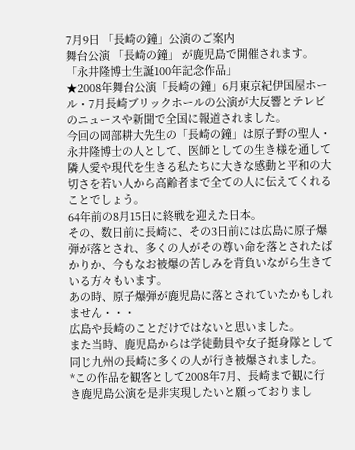7月9日 「長崎の鐘」公演のご案内
舞台公演 「長崎の鐘」 が鹿児島で開催されます。
「永井隆博士生誕100年記念作品」
★2008年舞台公演「長崎の鐘」6月東京紀伊国屋ホール・7月長崎ブリックホールの公演が大反響とテレビのニュースや新聞で全国に報道されました。
今回の岡部耕大先生の「長崎の鐘」は原子野の聖人・永井隆博士の人として、医師としての生き様を通して隣人愛や現代を生きる私たちに大きな感動と平和の大切さを若い人から高齢者まで全ての人に伝えてくれることでしょう。
64年前の8月15日に終戦を迎えた日本。
その、数日前に長崎に、その3日前には広島に原子爆弾が落とされ、多くの人がその尊い命を落とされたばかりか、今もなお被爆の苦しみを背負いながら生きている方々もいます。
あの時、原子爆弾が鹿児島に落とされていたかもしれません・・・
広島や長崎のことだけではないと思いました。
また当時、鹿児島からは学徒動員や女子挺身隊として同じ九州の長崎に多くの人が行き被爆されました。
*この作品を観客として2008年7月、長崎まで観に行き鹿児島公演を是非実現したいと願っておりまし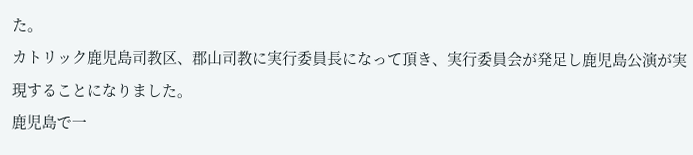た。
カトリック鹿児島司教区、郡山司教に実行委員長になって頂き、実行委員会が発足し鹿児島公演が実現することになりました。
鹿児島で一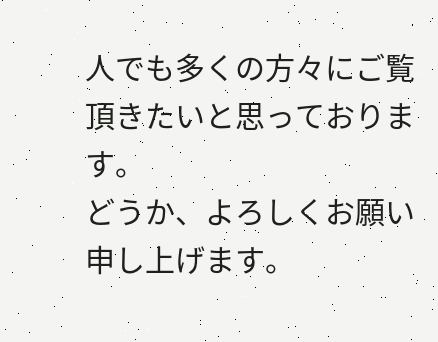人でも多くの方々にご覧頂きたいと思っております。
どうか、よろしくお願い申し上げます。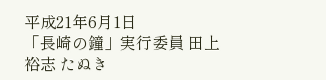平成21年6月1日
「長崎の鐘」実行委員 田上 裕志 たぬき